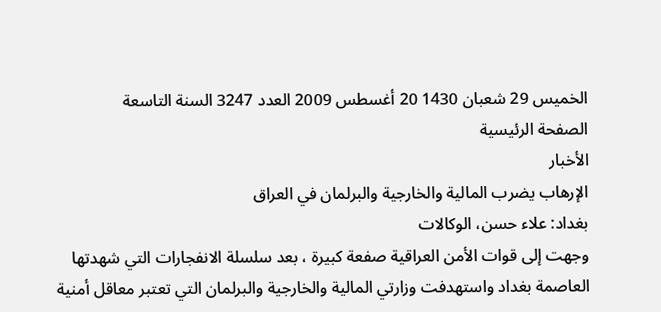الخميس 29 شعبان 1430 20 أغسطس 2009 العدد 3247 السنة التاسعة
الصفحة الرئيسية
الأخبار
الإرهاب يضرب المالية والخارجية والبرلمان في العراق
بغداد: علاء حسن، الوكالات
وجهت إلى قوات الأمن العراقية صفعة كبيرة ، بعد سلسلة الانفجارات التي شهدتها العاصمة بغداد واستهدفت وزارتي المالية والخارجية والبرلمان التي تعتبر معاقل أمنية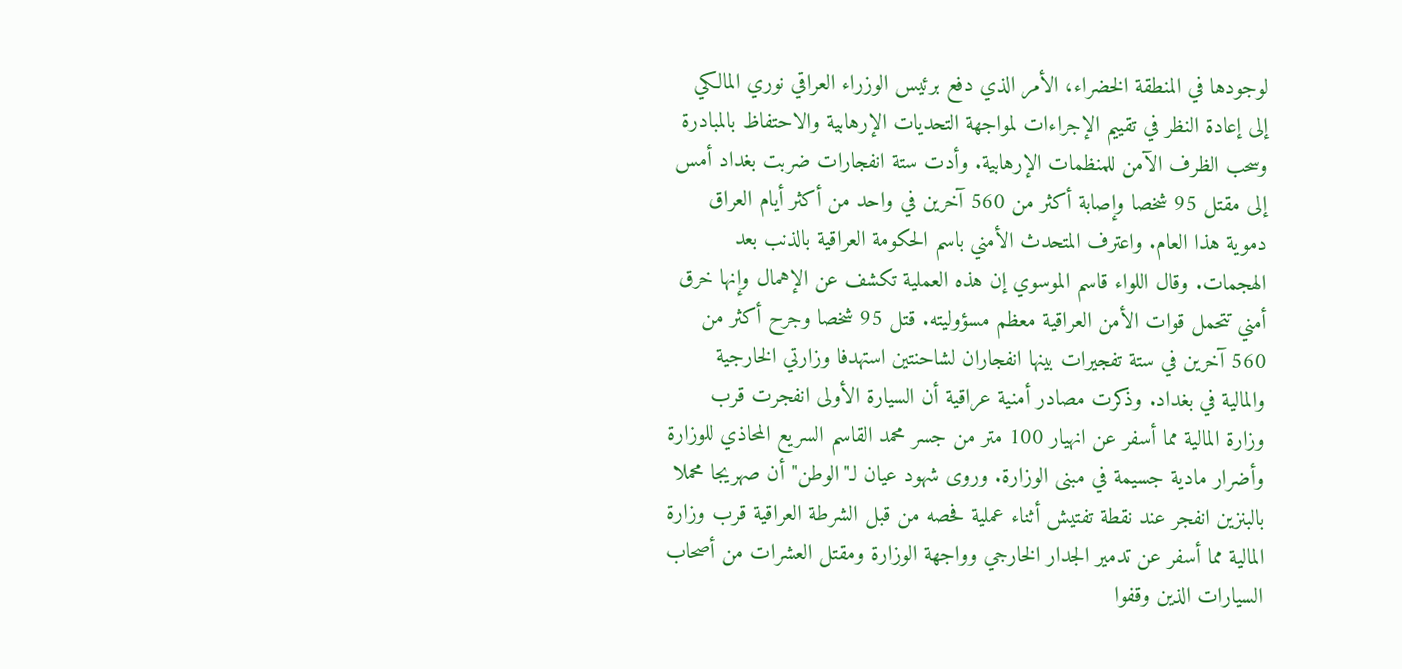لوجودها في المنطقة الخضراء، الأمر الذي دفع برئيس الوزراء العراقي نوري المالكي إلى إعادة النظر في تقييم الإجراءات لمواجهة التحديات الإرهابية والاحتفاظ بالمبادرة وسحب الظرف الآمن للمنظمات الإرهابية. وأدت ستة انفجارات ضربت بغداد أمس إلى مقتل 95 شخصا وإصابة أكثر من 560 آخرين في واحد من أكثر أيام العراق دموية هذا العام. واعترف المتحدث الأمني باسم الحكومة العراقية بالذنب بعد الهجمات. وقال اللواء قاسم الموسوي إن هذه العملية تكشف عن الإهمال وإنها خرق أمني تتحمل قوات الأمن العراقية معظم مسؤوليته. قتل 95 شخصا وجرح أكثر من 560 آخرين في ستة تفجيرات بينها انفجاران لشاحنتين استهدفا وزارتي الخارجية والمالية في بغداد. وذكرت مصادر أمنية عراقية أن السيارة الأولى انفجرت قرب وزارة المالية مما أسفر عن انهيار 100 متر من جسر محمد القاسم السريع المحاذي للوزارة وأضرار مادية جسيمة في مبنى الوزارة. وروى شهود عيان لـ"الوطن" أن صهريجا محملا بالبنزين انفجر عند نقطة تفتيش أثناء عملية فحصه من قبل الشرطة العراقية قرب وزارة المالية مما أسفر عن تدمير الجدار الخارجي وواجهة الوزارة ومقتل العشرات من أصحاب السيارات الذين وقفوا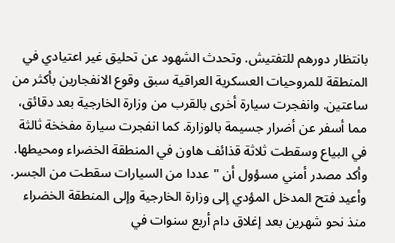بانتظار دورهم للتفتيش. وتحدث الشهود عن تحليق غير اعتيادي في المنطقة للمروحيات العسكرية العراقية سبق وقوع الانفجارين بأكثر من ساعتين. وانفجرت سيارة أخرى بالقرب من وزارة الخارجية بعد دقائق، مما أسفر عن أضرار جسيمة بالوزارة. كما انفجرت سيارة مفخخة ثالثة في البياع وسقطت ثلاثة قذائف هاون في المنطقة الخضراء ومحيطها. وأكد مصدر أمني مسؤول أن "عددا من السيارات سقطت من الجسر. وأعيد فتح المدخل المؤدي إلى وزارة الخارجية وإلى المنطقة الخضراء منذ نحو شهرين بعد إغلاق دام أربع سنوات في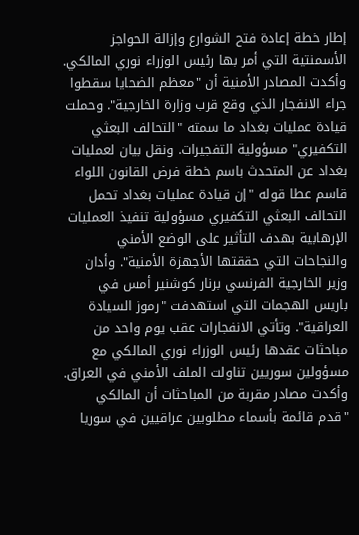إطار خطة إعادة فتح الشوارع وإزالة الحواجز الأسمنتية التي أمر بها رئيس الوزراء نوري المالكي. وأكدت المصادر الأمنية أن "معظم الضحايا سقطوا جراء الانفجار الذي وقع قرب وزارة الخارجية". وحملت قيادة عمليات بغداد ما سمته "التحالف البعثي التكفيري" مسؤولية التفجيرات. ونقل بيان لعمليات بغداد عن المتحدث باسم خطة فرض القانون اللواء قاسم عطا قوله "إن قيادة عمليات بغداد تحمل التحالف البعثي التكفيري مسؤولية تنفيذ العمليات الإرهابية بهدف التأثير على الوضع الأمني والنجاحات التي حققتها الأجهزة الأمنية". وأدان وزير الخارجية الفرنسي برنار كوشنير أمس في باريس الهجمات التي استهدفت "رموز السيادة العراقية". وتأتي الانفجارات عقب يوم واحد من مباحثات عقدها رئيس الوزراء نوري المالكي مع مسؤولين سوريين تناولت الملف الأمني في العراق. وأكدت مصادر مقربة من المباحثات أن المالكي "قدم قائمة بأسماء مطلوبين عراقيين في سوريا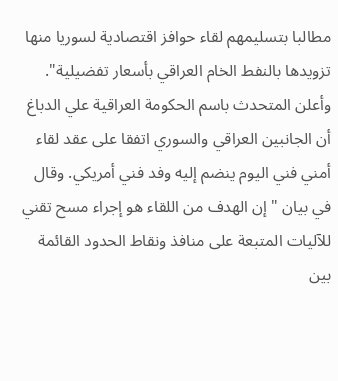مطالبا بتسليمهم لقاء حوافز اقتصادية لسوريا منها تزويدها بالنفط الخام العراقي بأسعار تفضيلية". وأعلن المتحدث باسم الحكومة العراقية علي الدباغ أن الجانبين العراقي والسوري اتفقا على عقد لقاء أمني فني اليوم ينضم إليه وفد فني أمريكي. وقال في بيان "إن الهدف من اللقاء هو إجراء مسح تقني للآليات المتبعة على منافذ ونقاط الحدود القائمة بين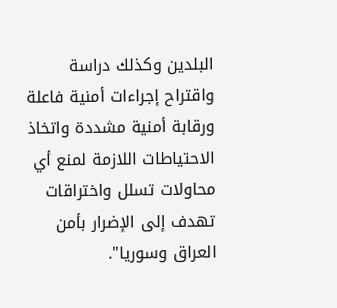البلدين وكذلك دراسة واقتراح إجراءات أمنية فاعلة ورقابة أمنية مشددة واتخاذ الاحتياطات اللازمة لمنع أي محاولات تسلل واختراقات تهدف إلى الإضرار بأمن العراق وسوريا".